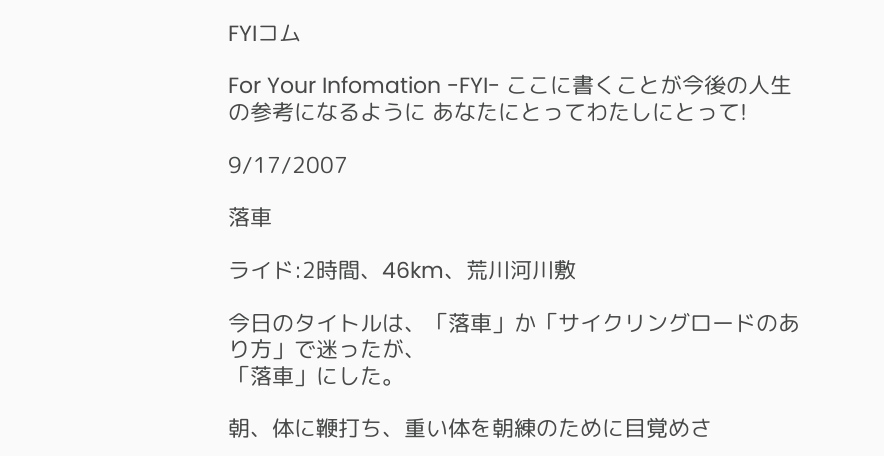FYIコム

For Your Infomation -FYI- ここに書くことが今後の人生の参考になるように あなたにとってわたしにとって!

9/17/2007

落車

ライド:2時間、46km、荒川河川敷

今日のタイトルは、「落車」か「サイクリングロードのあり方」で迷ったが、
「落車」にした。

朝、体に鞭打ち、重い体を朝練のために目覚めさ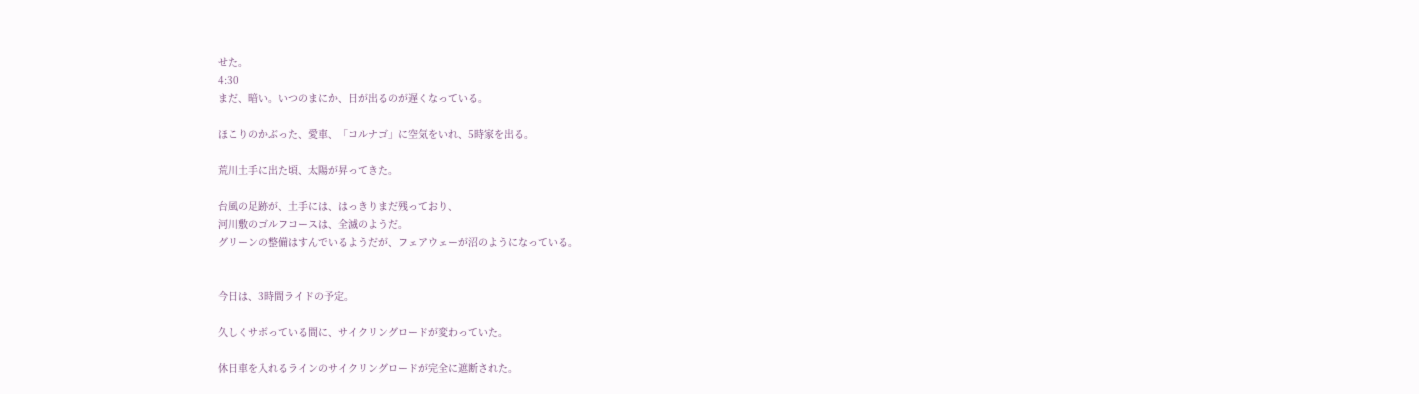せた。
4:30
まだ、暗い。いつのまにか、日が出るのが遅くなっている。

ほこりのかぶった、愛車、「コルナゴ」に空気をいれ、5時家を出る。

荒川土手に出た頃、太陽が昇ってきた。

台風の足跡が、土手には、はっきりまだ残っており、
河川敷のゴルフコースは、全滅のようだ。
グリーンの整備はすんでいるようだが、フェアウェーが沼のようになっている。


今日は、3時間ライドの予定。

久しくサボっている間に、サイクリングロードが変わっていた。

休日車を入れるラインのサイクリングロードが完全に遮断された。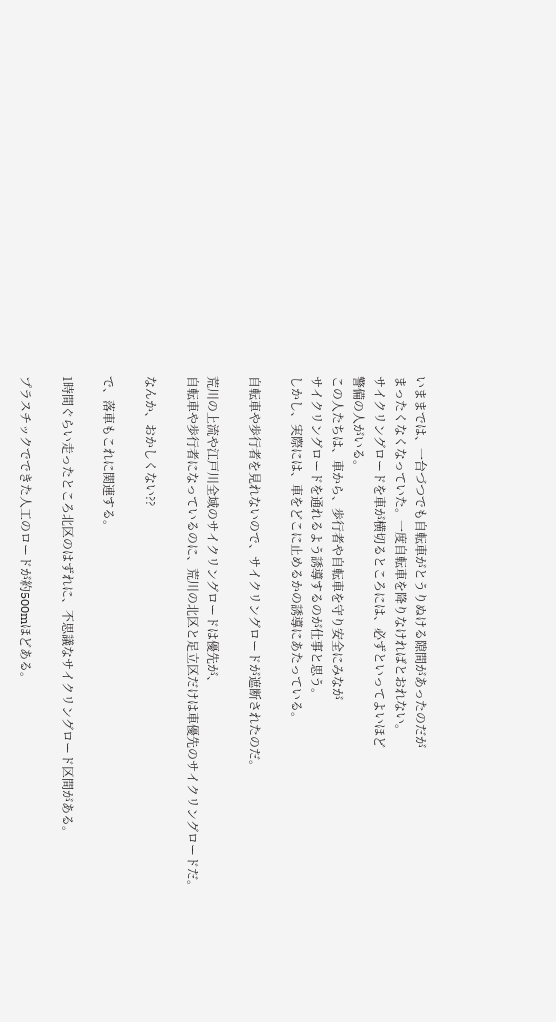いままでは、一台づつでも自転車がとうりぬける隙間があったのだが
まったくなくなっていた。一度自転車を降りなければとおれない。
サイクリングロードを車が横切るところには、必ずといってよいほど
警備の人がいる。
この人たちは、車から、歩行者や自転車を守り安全にみなが
サイクリングロードを通れるよう誘導するのが仕事と思う。
しかし、実際には、車をどこに止めるかの誘導にあたっている。

自転車や歩行者を見れないので、サイクリングロードが遮断されたのだ。

荒川の上流や江戸川全域のサイクリングロードは優先が、
自転車や歩行者になっているのに、荒川の北区と足立区だけは車優先のサイクリングロードだ。

なんか、おかしくない??

で、落車もこれに関連する。

1時間ぐらい走ったところ北区のはずれに、不思議なサイクリングロード区間がある。

プラスチックでできた人工のロードが約500mほどある。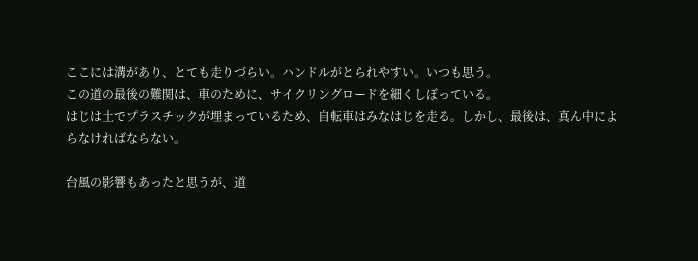ここには溝があり、とても走りづらい。ハンドルがとられやすい。いつも思う。
この道の最後の難関は、車のために、サイクリングロードを細くしぼっている。
はじは土でプラスチックが埋まっているため、自転車はみなはじを走る。しかし、最後は、真ん中によらなければならない。

台風の影響もあったと思うが、道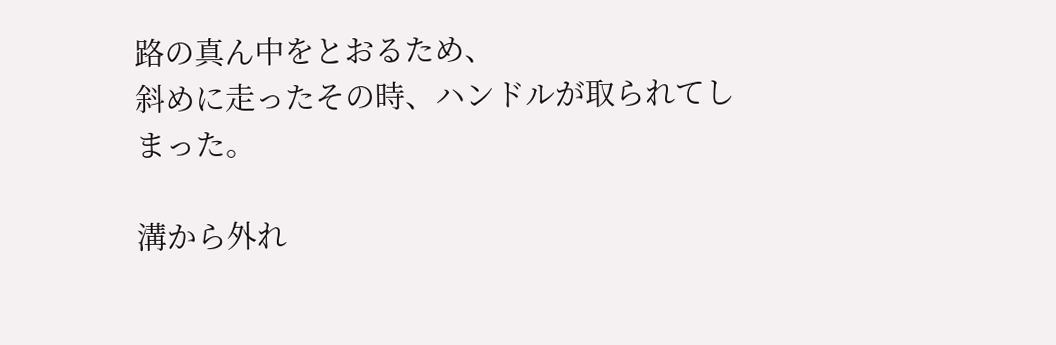路の真ん中をとおるため、
斜めに走ったその時、ハンドルが取られてしまった。

溝から外れ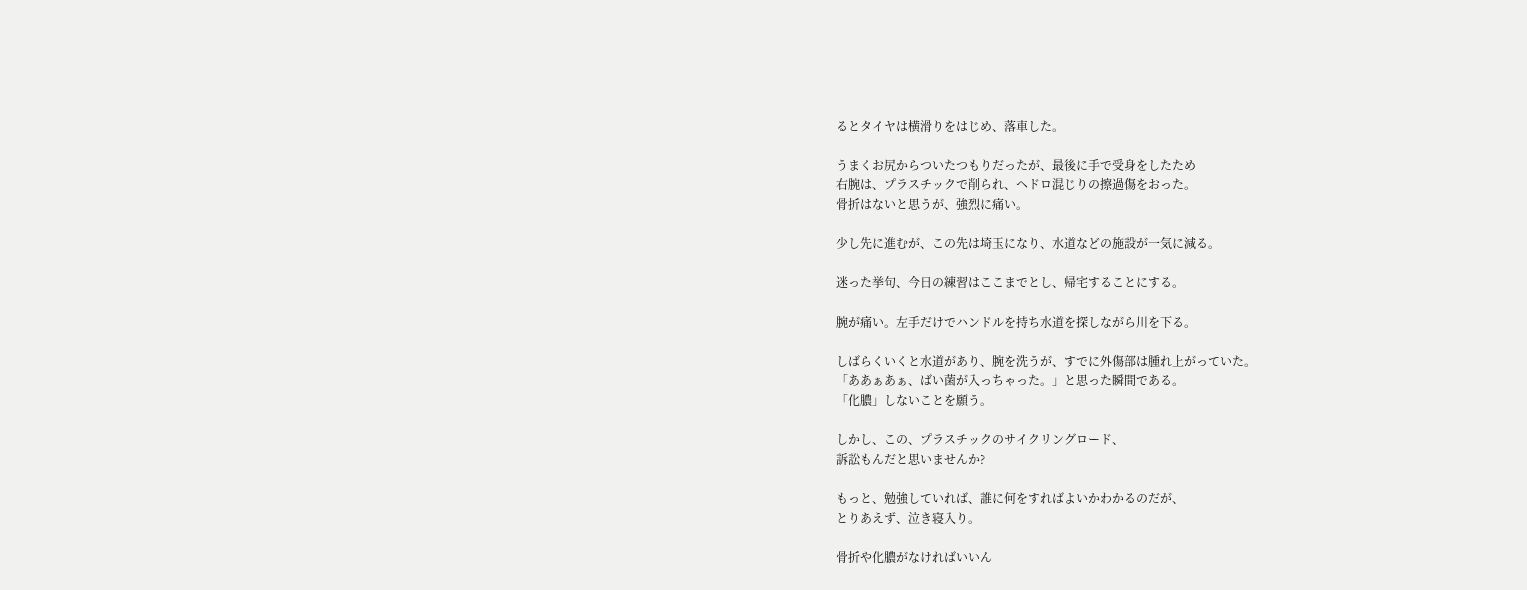るとタイヤは横滑りをはじめ、落車した。

うまくお尻からついたつもりだったが、最後に手で受身をしたため
右腕は、プラスチックで削られ、ヘドロ混じりの擦過傷をおった。
骨折はないと思うが、強烈に痛い。

少し先に進むが、この先は埼玉になり、水道などの施設が一気に減る。

迷った挙句、今日の練習はここまでとし、帰宅することにする。

腕が痛い。左手だけでハンドルを持ち水道を探しながら川を下る。

しばらくいくと水道があり、腕を洗うが、すでに外傷部は腫れ上がっていた。
「ああぁあぁ、ばい菌が入っちゃった。」と思った瞬間である。
「化膿」しないことを願う。

しかし、この、プラスチックのサイクリングロード、
訴訟もんだと思いませんか?

もっと、勉強していれば、誰に何をすればよいかわかるのだが、
とりあえず、泣き寝入り。

骨折や化膿がなければいいん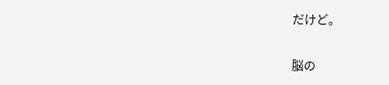だけど。

脳の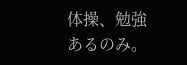体操、勉強あるのみ。